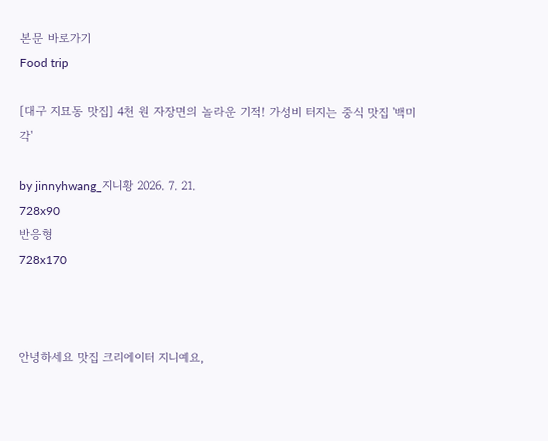본문 바로가기
Food trip

[대구 지묘동 맛집] 4천 원 자장면의 놀라운 기적! 가성비 터지는 중식 맛집 '백미각'

by jinnyhwang_지니황 2026. 7. 21.
728x90
반응형
728x170



안녕하세요 맛집 크리에이터 지니예요,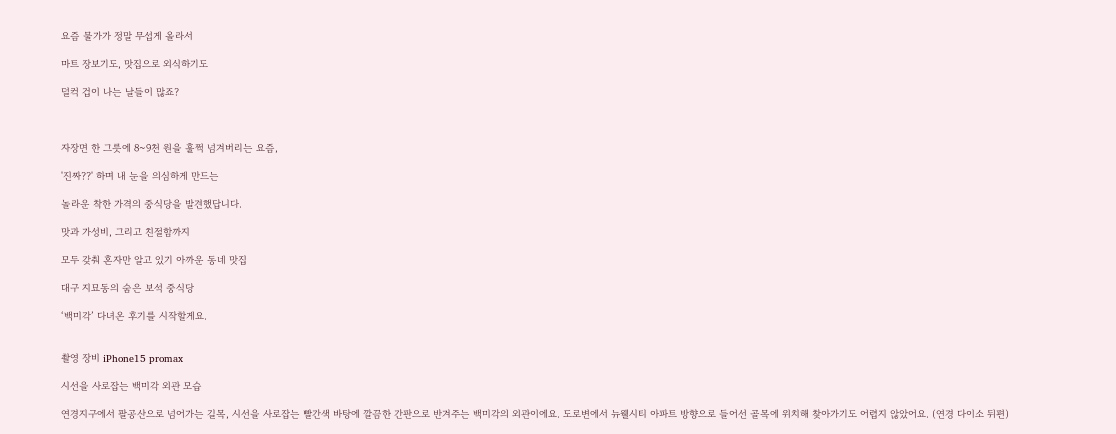요즘 물가가 정말 무섭게 올라서

마트 장보기도, 맛집으로 외식하기도

덜컥 겁이 나는 날들이 많죠?



자장면 한 그릇에 8~9천 원을 훌쩍 넘겨버리는 요즘,

'진짜??' 하며 내 눈을 의심하게 만드는

놀라운 착한 가격의 중식당을 발견했답니다.

맛과 가성비, 그리고 친절함까지

모두 갖춰 혼자만 알고 있기 아까운 동네 맛집

대구 지묘동의 숨은 보석 중식당

‘백미각’ 다녀온 후기를 시작할게요.


촬영 장비 iPhone15 promax

시선을 사로잡는 백미각 외관 모습

연경지구에서 팔공산으로 넘어가는 길목, 시선을 사로잡는 빨간색 바탕에 깔끔한 간판으로 반겨주는 백미각의 외관이에요. 도로변에서 뉴웰시티 아파트 방향으로 들어선 골목에 위치해 찾아가기도 어렵지 않았어요. (연경 다이소 뒤편)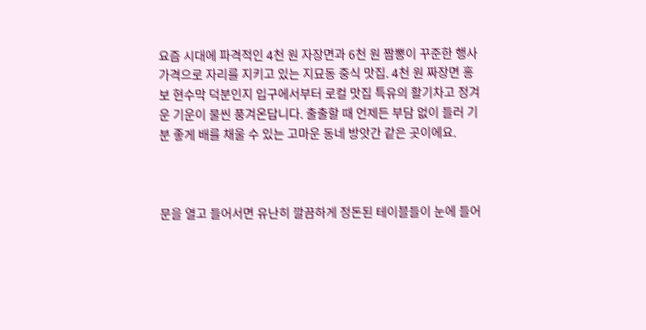요즘 시대에 파격적인 4천 원 자장면과 6천 원 짬뽕이 꾸준한 행사 가격으로 자리를 지키고 있는 지묘동 중식 맛집. 4천 원 짜장면 홍보 현수막 덕분인지 입구에서부터 로컬 맛집 특유의 활기차고 정겨운 기운이 물씬 풍겨온답니다. 출출할 때 언제든 부담 없이 들러 기분 좋게 배를 채울 수 있는 고마운 동네 방앗간 같은 곳이에요.



문을 열고 들어서면 유난히 깔끔하게 정돈된 테이블들이 눈에 들어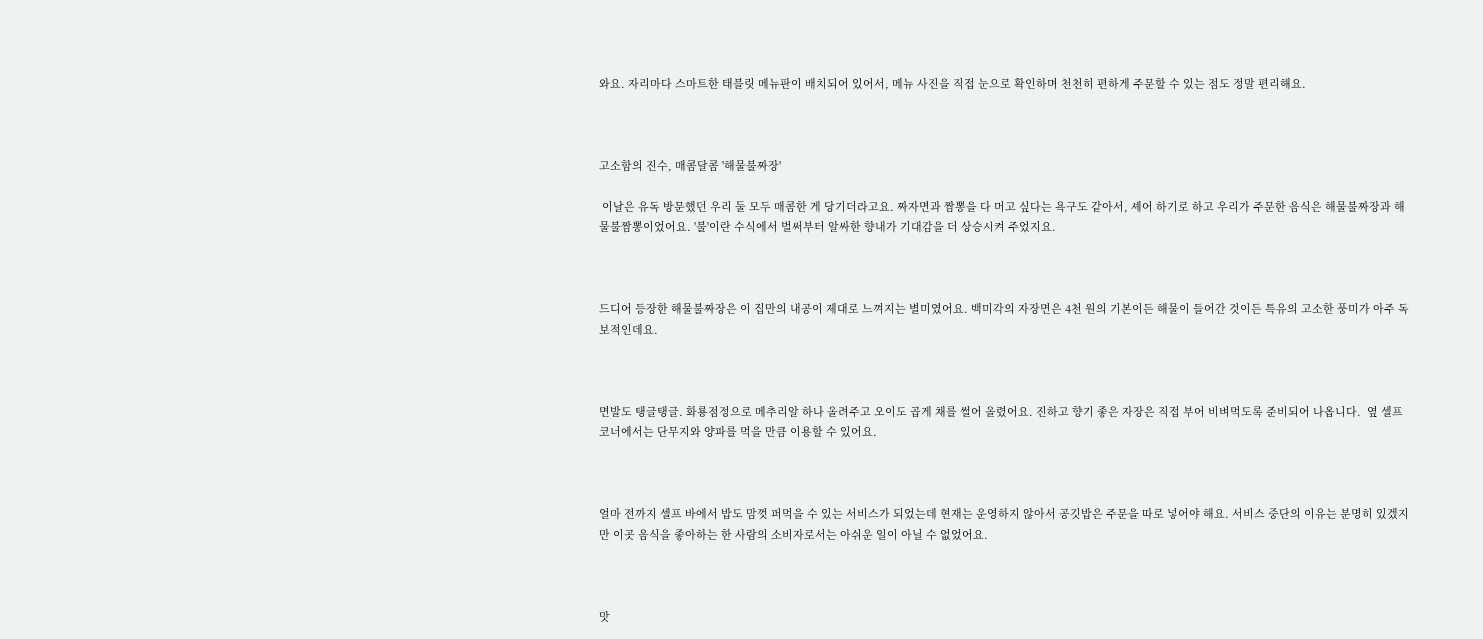와요. 자리마다 스마트한 태블릿 메뉴판이 배치되어 있어서, 메뉴 사진을 직접 눈으로 확인하며 천천히 편하게 주문할 수 있는 점도 정말 편리해요.



고소함의 진수, 매콤달콤 '해물불짜장'

 이날은 유독 방문했던 우리 둘 모두 매콤한 게 당기더라고요. 짜자면과 짬뽕을 다 머고 싶다는 욕구도 같아서, 셰어 하기로 하고 우리가 주문한 음식은 해물불짜장과 해물불짬뽕이었어요. '불'이란 수식에서 벌써부터 알싸한 향내가 기대감을 더 상승시켜 주었지요.



드디어 등장한 해물불짜장은 이 집만의 내공이 제대로 느껴지는 별미였어요. 백미각의 자장면은 4천 원의 기본이든 해물이 들어간 것이든 특유의 고소한 풍미가 아주 독보적인데요.



면발도 탱글탱글. 화룡점정으로 메추리알 하나 올려주고 오이도 곱게 채를 썰어 올렸어요. 진하고 향기 좋은 자장은 직접 부어 비벼먹도록 준비되어 나옵니다.  옆 셀프 코너에서는 단무지와 양파를 먹을 만큼 이용할 수 있어요.



얼마 전까지 셀프 바에서 밥도 맘껏 퍼먹을 수 있는 서비스가 되었는데 현재는 운영하지 않아서 공깃밥은 주문을 따로 넣어야 해요. 서비스 중단의 이유는 분명히 있겠지만 이곳 음식을 좋아하는 한 사람의 소비자로서는 아쉬운 일이 아닐 수 없었어요.



맛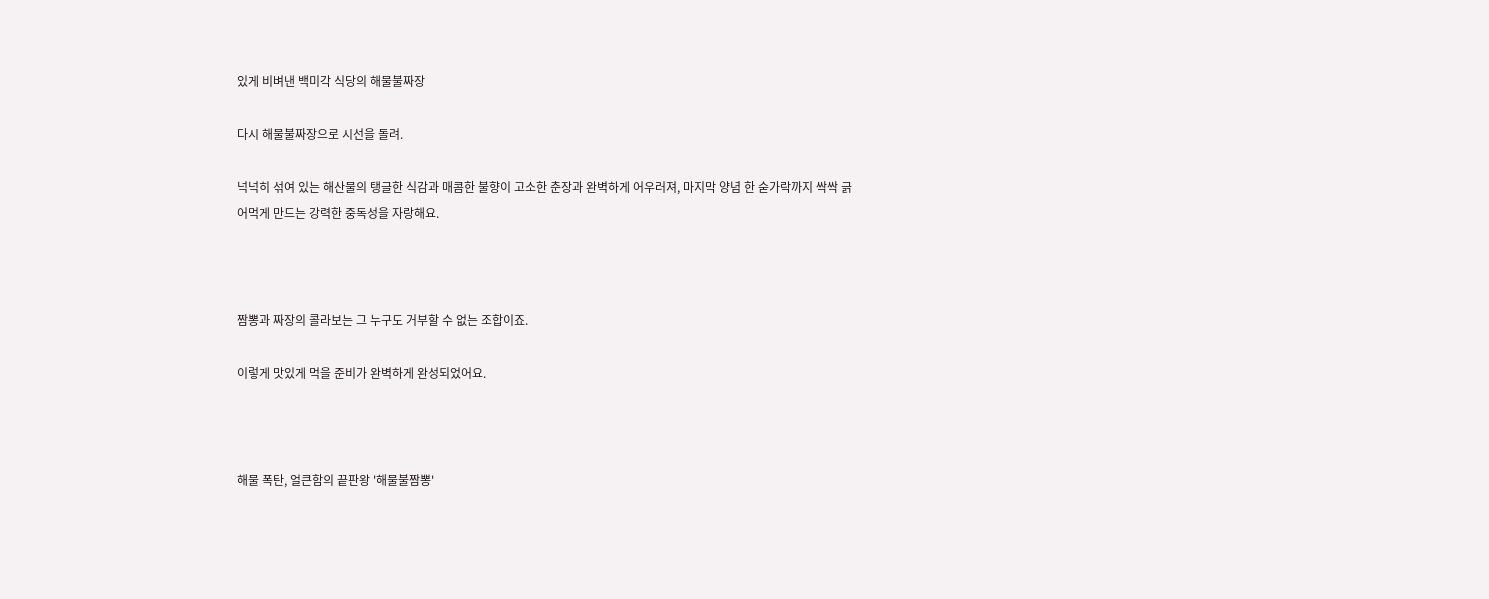있게 비벼낸 백미각 식당의 해물불짜장

다시 해물불짜장으로 시선을 돌려.

넉넉히 섞여 있는 해산물의 탱글한 식감과 매콤한 불향이 고소한 춘장과 완벽하게 어우러져, 마지막 양념 한 숟가락까지 싹싹 긁어먹게 만드는 강력한 중독성을 자랑해요.



짬뽕과 짜장의 콜라보는 그 누구도 거부할 수 없는 조합이죠.

이렇게 맛있게 먹을 준비가 완벽하게 완성되었어요.



해물 폭탄, 얼큰함의 끝판왕 '해물불짬뽕'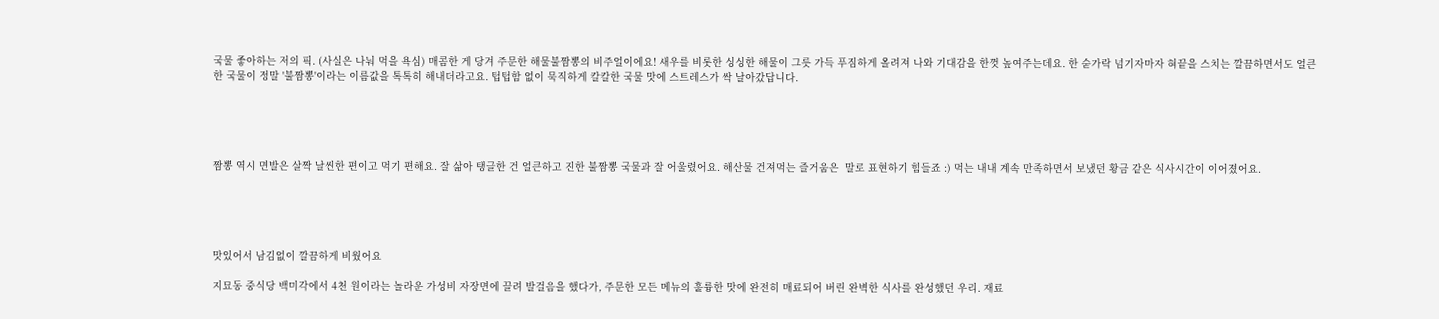국물 좋아하는 저의 픽. (사실은 나눠 먹을 욕심) 매콤한 게 당겨 주문한 해물불짬뽕의 비주얼이에요! 새우를 비롯한 싱싱한 해물이 그릇 가득 푸짐하게 올려져 나와 기대감을 한껏 높여주는데요. 한 숟가락 넘기자마자 혀끝을 스치는 깔끔하면서도 얼큰한 국물이 정말 '불짬뽕'이라는 이름값을 톡톡히 해내더라고요. 텁텁함 없이 묵직하게 칼칼한 국물 맛에 스트레스가 싹 날아갔답니다.





짬뽕 역시 면발은 살짝 날씬한 편이고 먹기 편해요. 잘 삶아 탱글한 건 얼큰하고 진한 불짬뽕 국물과 잘 어울렸어요. 해산물 건져먹는 즐거움은  말로 표현하기 힘들죠 :) 먹는 내내 계속 만족하면서 보냈던 황금 같은 식사시간이 이어졌어요.





맛있어서 남김없이 깔끔하게 비웠어요

지묘동 중식당 백미각에서 4천 원이라는 놀라운 가성비 자장면에 끌려 발걸음을 했다가, 주문한 모든 메뉴의 훌륭한 맛에 완전히 매료되어 버린 완벽한 식사를 완성했던 우리. 재료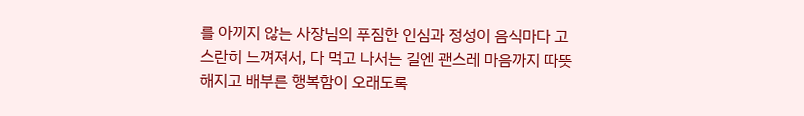를 아끼지 않는 사장님의 푸짐한 인심과 정성이 음식마다 고스란히 느껴져서, 다 먹고 나서는 길엔 괜스레 마음까지 따뜻해지고 배부른 행복함이 오래도록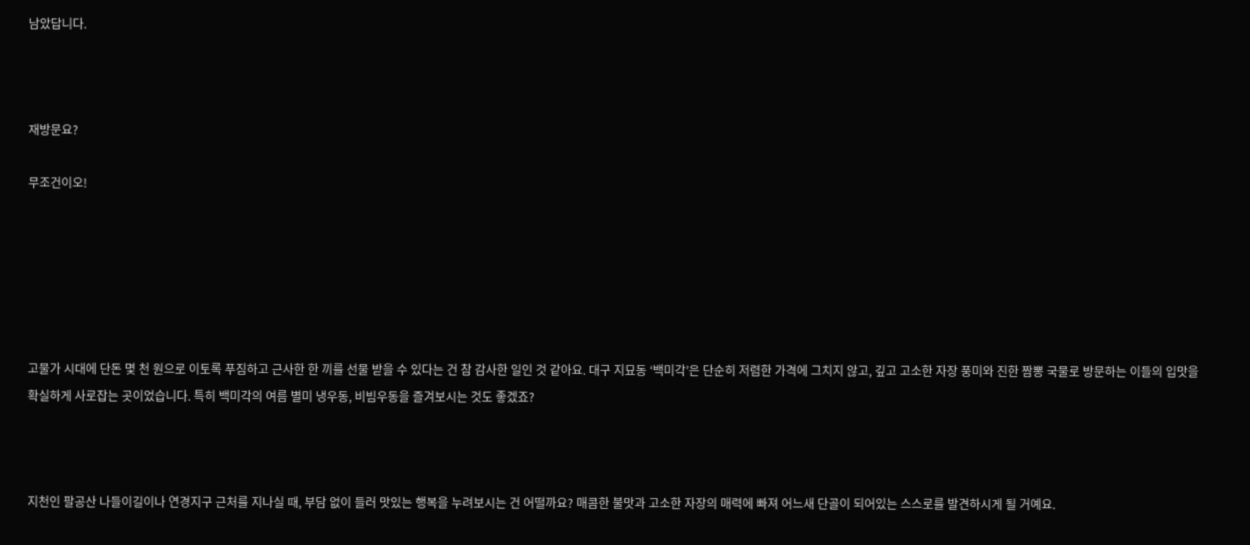남았답니다.



재방문요?

무조건이오!






고물가 시대에 단돈 몇 천 원으로 이토록 푸짐하고 근사한 한 끼를 선물 받을 수 있다는 건 참 감사한 일인 것 같아요. 대구 지묘동 ‘백미각’은 단순히 저렴한 가격에 그치지 않고, 깊고 고소한 자장 풍미와 진한 짬뽕 국물로 방문하는 이들의 입맛을 확실하게 사로잡는 곳이었습니다. 특히 백미각의 여름 별미 냉우동, 비빔우동을 즐겨보시는 것도 좋겠죠?



지천인 팔공산 나들이길이나 연경지구 근처를 지나실 때, 부담 없이 들러 맛있는 행복을 누려보시는 건 어떨까요? 매콤한 불맛과 고소한 자장의 매력에 빠져 어느새 단골이 되어있는 스스로를 발견하시게 될 거예요.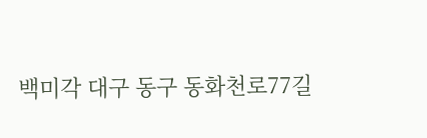백미각 대구 동구 동화천로77길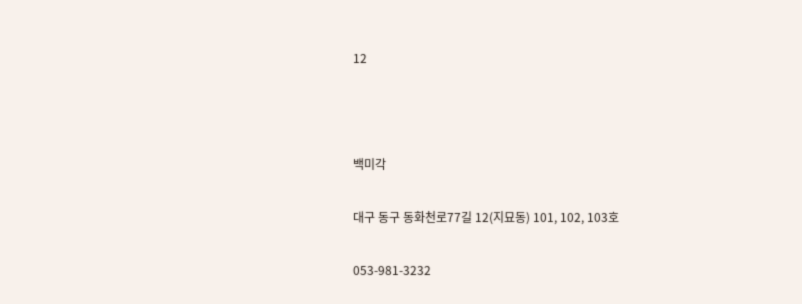12



백미각

대구 동구 동화천로77길 12(지묘동) 101, 102, 103호

053-981-3232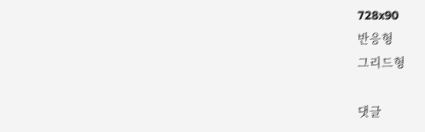728x90
반응형
그리드형

댓글